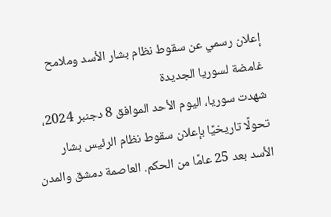إعلان رسمي عن سقوط نظام بشار الأسد وملامح غامضة لسوريا الجديدة
شهدت سوريا، اليوم الأحد الموافق 8 دجنبر 2024، تحولًا تاريخيًا بإعلان سقوط نظام الرئيس بشار الأسد بعد 25 عامًا من الحكم. العاصمة دمشق والمدن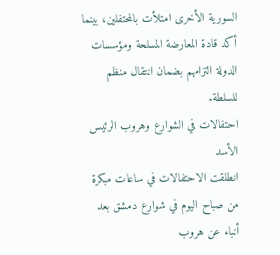السورية الأخرى امتلأت بالمحتفلين، بينما أكد قادة المعارضة المسلحة ومؤسسات الدولة التزامهم بضمان انتقال منظم للسلطة.
احتفالات في الشوارع وهروب الرئيس الأسد
انطلقت الاحتفالات في ساعات مبكرة من صباح اليوم في شوارع دمشق بعد أنباء عن هروب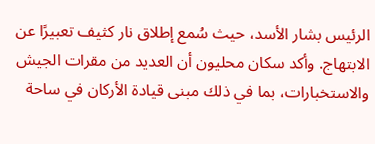الرئيس بشار الأسد، حيث سُمع إطلاق نار كثيف تعبيرًا عن الابتهاج. وأكد سكان محليون أن العديد من مقرات الجيش والاستخبارات، بما في ذلك مبنى قيادة الأركان في ساحة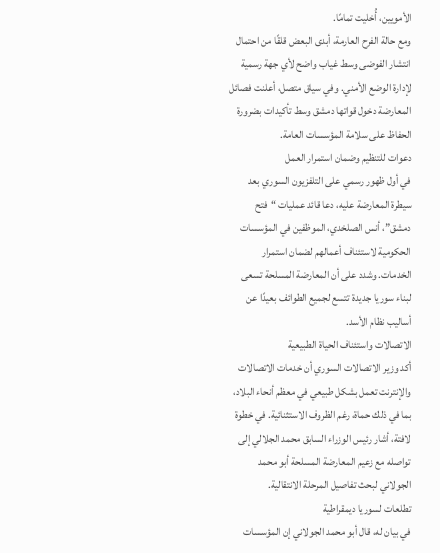الأمويين، أُخليت تمامًا.
ومع حالة الفرح العارمة، أبدى البعض قلقًا من احتمال انتشار الفوضى وسط غياب واضح لأي جهة رسمية لإدارة الوضع الأمني. وفي سياق متصل، أعلنت فصائل المعارضة دخول قواتها دمشق وسط تأكيدات بضرورة الحفاظ على سلامة المؤسسات العامة.
دعوات للتنظيم وضمان استمرار العمل
في أول ظهور رسمي على التلفزيون السوري بعد سيطرة المعارضة عليه، دعا قائد عمليات “فتح دمشق”، أنس الصلخدي، الموظفين في المؤسسات الحكومية لاستئناف أعمالهم لضمان استمرار الخدمات. وشدد على أن المعارضة المسلحة تسعى لبناء سوريا جديدة تتسع لجميع الطوائف بعيدًا عن أساليب نظام الأسد.
الاتصالات واستئناف الحياة الطبيعية
أكد وزير الاتصالات السوري أن خدمات الاتصالات والإنترنت تعمل بشكل طبيعي في معظم أنحاء البلاد، بما في ذلك حماة، رغم الظروف الاستثنائية. في خطوة لافتة، أشار رئيس الوزراء السابق محمد الجلالي إلى تواصله مع زعيم المعارضة المسلحة أبو محمد الجولاني لبحث تفاصيل المرحلة الانتقالية.
تطلعات لسوريا ديمقراطية
في بيان له، قال أبو محمد الجولاني إن المؤسسات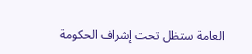العامة ستظل تحت إشراف الحكومة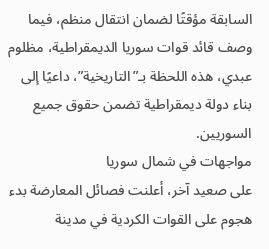السابقة مؤقتًا لضمان انتقال منظم، فيما وصف قائد قوات سوريا الديمقراطية، مظلوم عبدي، هذه اللحظة بـ”التاريخية”، داعيًا إلى بناء دولة ديمقراطية تضمن حقوق جميع السوريين.
مواجهات في شمال سوريا
على صعيد آخر، أعلنت فصائل المعارضة بدء هجوم على القوات الكردية في مدينة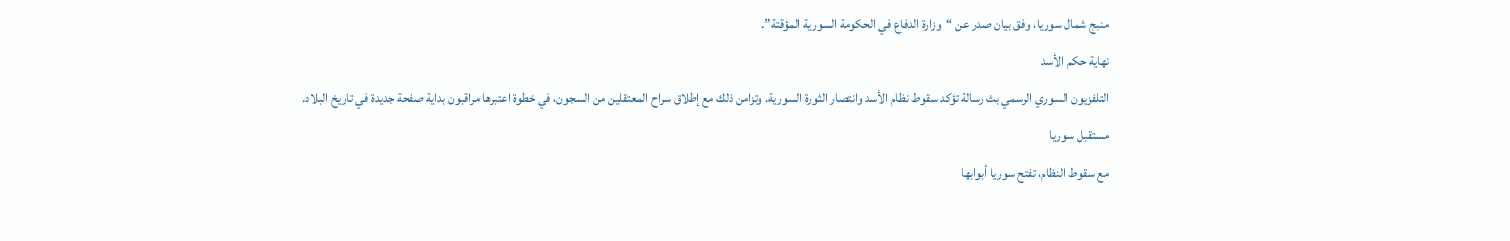منبج شمال سوريا، وفق بيان صدر عن “وزارة الدفاع في الحكومة السورية المؤقتة”.
نهاية حكم الأسد
التلفزيون السوري الرسمي بث رسالة تؤكد سقوط نظام الأسد وانتصار الثورة السورية. وتزامن ذلك مع إطلاق سراح المعتقلين من السجون، في خطوة اعتبرها مراقبون بداية صفحة جديدة في تاريخ البلاد.
مستقبل سوريا
مع سقوط النظام، تفتح سوريا أبوابها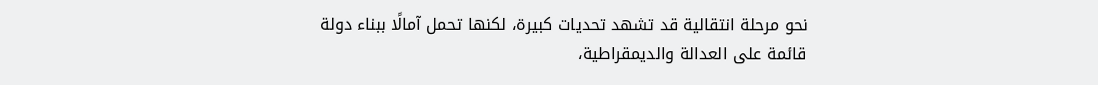نحو مرحلة انتقالية قد تشهد تحديات كبيرة، لكنها تحمل آمالًا ببناء دولة قائمة على العدالة والديمقراطية،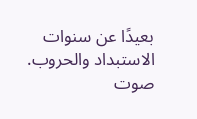بعيدًا عن سنوات الاستبداد والحروب.
صوت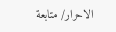الاحرار/ متابعة